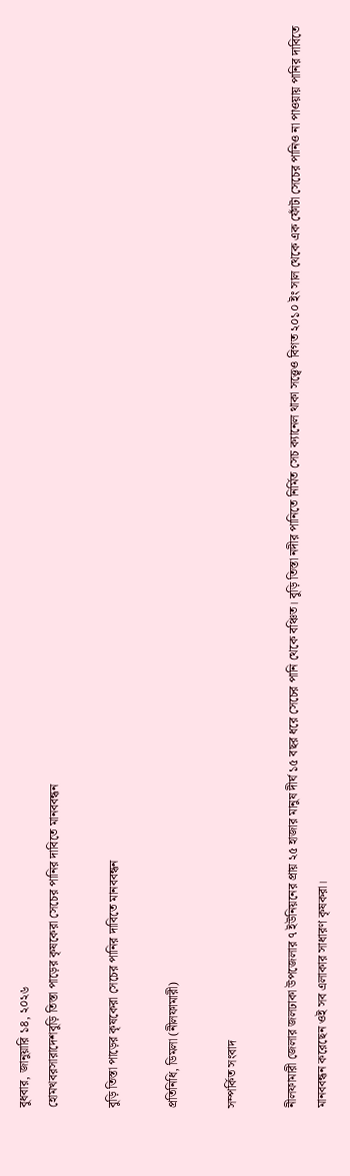বুধবার, জানুয়ারি ১৪, ২০২৬
হোমখবরসারাদেশবুড়ি তিস্তা পাড়ের কৃষকেরা সেচের পানির দাবিতে মানববন্ধন

বুড়ি তিস্তা পাড়ের কৃষকেরা সেচের পানির দাবিতে মানববন্ধন

প্রতিনিধি, ডিমলা (নীলফামারী)

সম্পর্কিত সংবাদ

নীলফামারী জেলার জলঢাকা উপজেলার ৭ ইউনিয়নের প্রায় ২৫ হাজার মানুষ দীর্ঘ ১৫ বছর ধরে সেচের পানি থেকে বঞ্চিত। বুড়ি তিস্তা নদীর পানিতে নির্মিত সেচ ক্যানেল থাকা সত্ত্বেও বিগত ২০১০ ইং সাল থেকে এক ফোঁটা সেচের পানিও না পাওয়ায় পানির দাবিতে মানববন্ধন করেছেন ওই সব এলাকার সাধারণ কৃষকরা।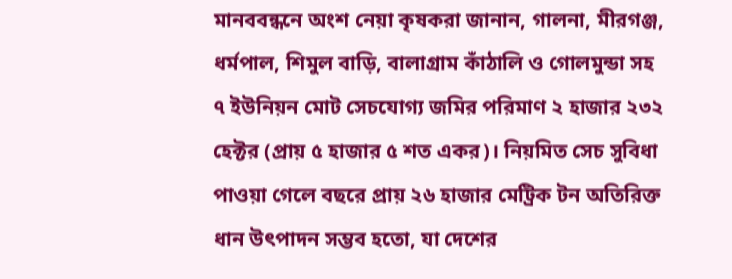মানববন্ধনে অংশ নেয়া কৃষকরা জানান, গালনা, মীরগঞ্জ, ধর্মপাল, শিমুল বাড়ি, বালাগ্রাম কাঁঠালি ও গোলমুন্ডা সহ ৭ ইউনিয়ন মোট সেচযোগ্য জমির পরিমাণ ২ হাজার ২৩২ হেক্টর (প্রায় ৫ হাজার ৫ শত একর)। নিয়মিত সেচ সুবিধা পাওয়া গেলে বছরে প্রায় ২৬ হাজার মেট্রিক টন অতিরিক্ত ধান উৎপাদন সম্ভব হতো, যা দেশের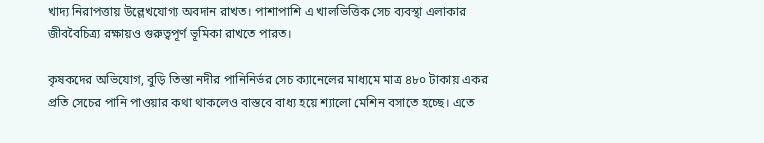খাদ্য নিরাপত্তায় উল্লেখযোগ্য অবদান রাখত। পাশাপাশি এ খালভিত্তিক সেচ ব্যবস্থা এলাকার জীববৈচিত্র্য রক্ষায়ও গুরুত্বপূর্ণ ভূমিকা রাখতে পারত।

কৃষকদের অভিযোগ, বুড়ি তিস্তা নদীর পানিনির্ভর সেচ ক্যানেলের মাধ্যমে মাত্র ৪৮০ টাকায় একর প্রতি সেচের পানি পাওয়ার কথা থাকলেও বাস্তবে বাধ্য হয়ে শ্যালো মেশিন বসাতে হচ্ছে। এতে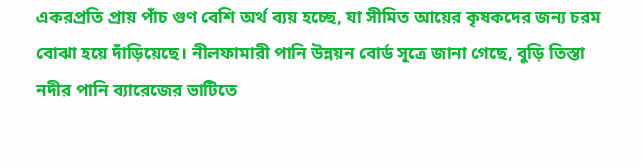একরপ্রতি প্রায় পাঁচ গুণ বেশি অর্থ ব্যয় হচ্ছে, যা সীমিত আয়ের কৃষকদের জন্য চরম বোঝা হয়ে দাঁড়িয়েছে। নীলফামারী পানি উন্নয়ন বোর্ড সূত্রে জানা গেছে, বুড়ি তিস্তা নদীর পানি ব্যারেজের ভাটিতে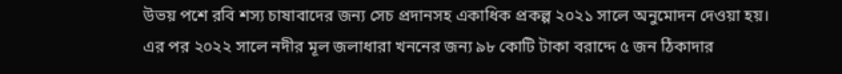উভয় পশে রবি শস্য চাষাবাদের জন্য সেচ প্রদানসহ একাধিক প্রকল্প ২০২১ সালে অনুমোদন দেওয়া হয়। এর পর ২০২২ সালে নদীর মূল জলাধারা খননের জন্য ৯৮ কোটি টাকা বরাদ্দে ৫ জন ঠিকাদার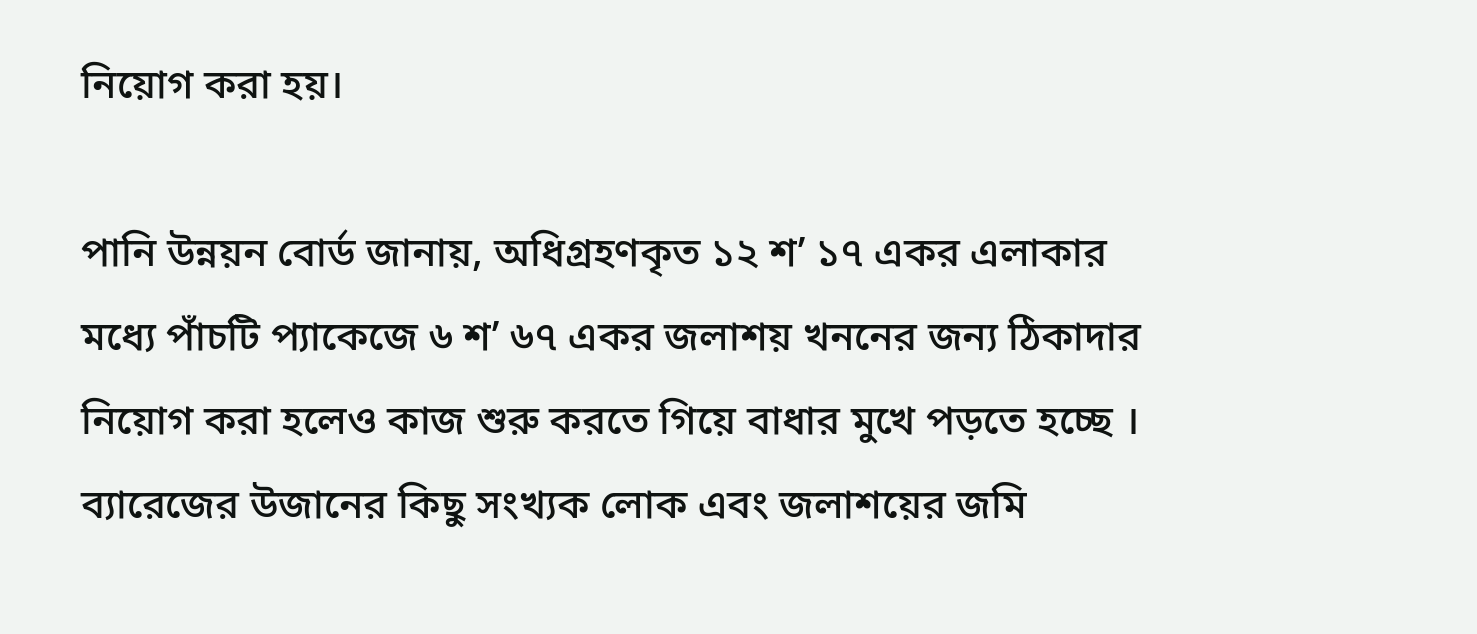নিয়োগ করা হয়।

পানি উন্নয়ন বোর্ড জানায়, অধিগ্রহণকৃত ১২ শ’ ১৭ একর এলাকার মধ্যে পাঁচটি প্যাকেজে ৬ শ’ ৬৭ একর জলাশয় খননের জন্য ঠিকাদার নিয়োগ করা হলেও কাজ শুরু করতে গিয়ে বাধার মুখে পড়তে হচ্ছে । ব্যারেজের উজানের কিছু সংখ্যক লোক এবং জলাশয়ের জমি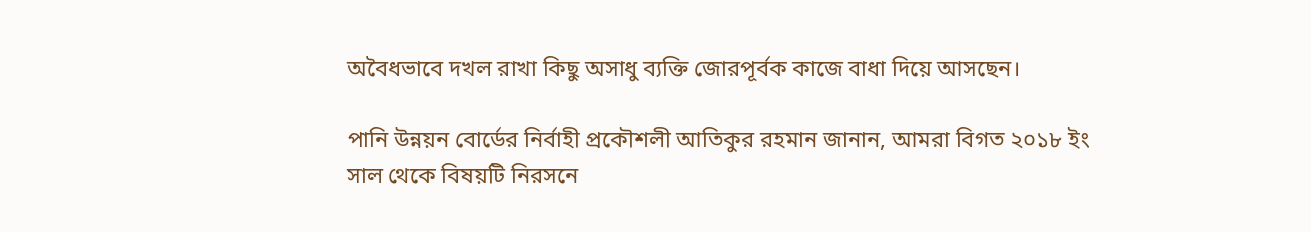অবৈধভাবে দখল রাখা কিছু অসাধু ব্যক্তি জোরপূর্বক কাজে বাধা দিয়ে আসছেন।

পানি উন্নয়ন বোর্ডের নির্বাহী প্রকৌশলী আতিকুর রহমান জানান, আমরা বিগত ২০১৮ ইং সাল থেকে বিষয়টি নিরসনে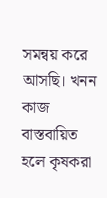সমন্বয় করে আসছি। খনন কাজ বাস্তবায়িত হলে কৃষকরা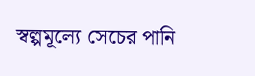স্বল্পমূল্যে সেচের পানি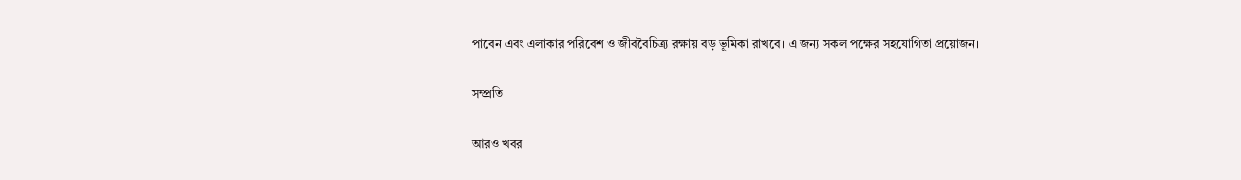পাবেন এবং এলাকার পরিবেশ ও জীববৈচিত্র্য রক্ষায় বড় ভূমিকা রাখবে। এ জন্য সকল পক্ষের সহযোগিতা প্রয়োজন।

সম্প্রতি

আরও খবর